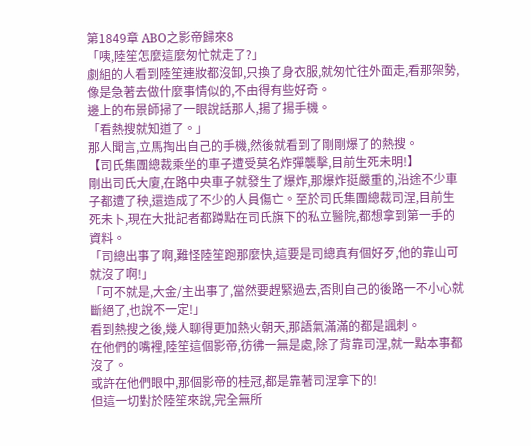第1849章 ABO之影帝歸來8
「咦,陸笙怎麼這麼匆忙就走了?」
劇組的人看到陸笙連妝都沒卸,只換了身衣服,就匆忙往外面走,看那架勢,像是急著去做什麼事情似的,不由得有些好奇。
邊上的布景師掃了一眼說話那人,揚了揚手機。
「看熱搜就知道了。」
那人聞言,立馬掏出自己的手機,然後就看到了剛剛爆了的熱搜。
【司氏集團總裁乘坐的車子遭受莫名炸彈襲擊,目前生死未明!】
剛出司氏大廈,在路中央車子就發生了爆炸,那爆炸挺嚴重的,沿途不少車子都遭了秧,還造成了不少的人員傷亡。至於司氏集團總裁司涅,目前生死未卜,現在大批記者都蹲點在司氏旗下的私立醫院,都想拿到第一手的資料。
「司總出事了啊,難怪陸笙跑那麼快,這要是司總真有個好歹,他的靠山可就沒了啊!」
「可不就是,大金/主出事了,當然要趕緊過去,否則自己的後路一不小心就斷絕了,也說不一定!」
看到熱搜之後,幾人聊得更加熱火朝天,那語氣滿滿的都是諷刺。
在他們的嘴裡,陸笙這個影帝,彷彿一無是處,除了背靠司涅,就一點本事都沒了。
或許在他們眼中,那個影帝的桂冠,都是靠著司涅拿下的!
但這一切對於陸笙來說,完全無所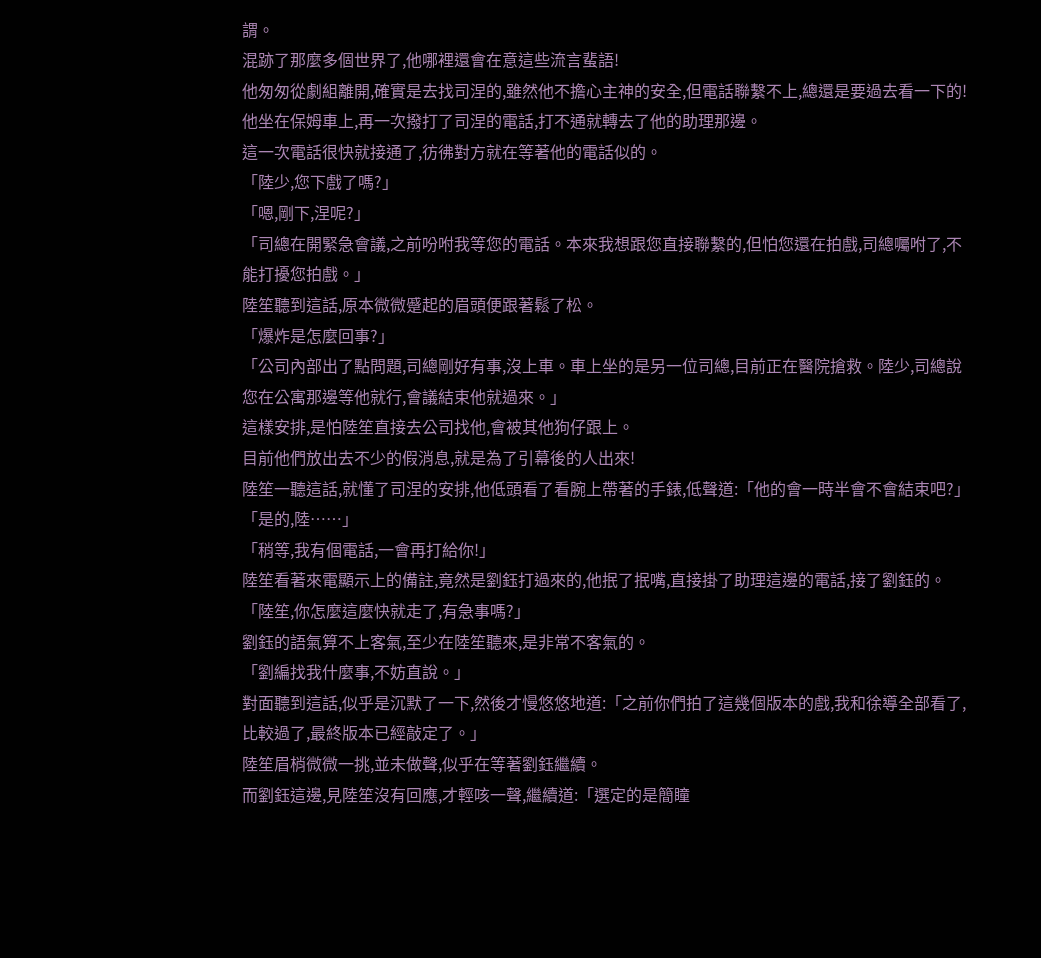謂。
混跡了那麼多個世界了,他哪裡還會在意這些流言蜚語!
他匆匆從劇組離開,確實是去找司涅的,雖然他不擔心主神的安全,但電話聯繫不上,總還是要過去看一下的!
他坐在保姆車上,再一次撥打了司涅的電話,打不通就轉去了他的助理那邊。
這一次電話很快就接通了,彷彿對方就在等著他的電話似的。
「陸少,您下戲了嗎?」
「嗯,剛下,涅呢?」
「司總在開緊急會議,之前吩咐我等您的電話。本來我想跟您直接聯繫的,但怕您還在拍戲,司總囑咐了,不能打擾您拍戲。」
陸笙聽到這話,原本微微蹙起的眉頭便跟著鬆了松。
「爆炸是怎麼回事?」
「公司內部出了點問題,司總剛好有事,沒上車。車上坐的是另一位司總,目前正在醫院搶救。陸少,司總說您在公寓那邊等他就行,會議結束他就過來。」
這樣安排,是怕陸笙直接去公司找他,會被其他狗仔跟上。
目前他們放出去不少的假消息,就是為了引幕後的人出來!
陸笙一聽這話,就懂了司涅的安排,他低頭看了看腕上帶著的手錶,低聲道:「他的會一時半會不會結束吧?」
「是的,陸……」
「稍等,我有個電話,一會再打給你!」
陸笙看著來電顯示上的備註,竟然是劉鈺打過來的,他抿了抿嘴,直接掛了助理這邊的電話,接了劉鈺的。
「陸笙,你怎麼這麼快就走了,有急事嗎?」
劉鈺的語氣算不上客氣,至少在陸笙聽來,是非常不客氣的。
「劉編找我什麼事,不妨直說。」
對面聽到這話,似乎是沉默了一下,然後才慢悠悠地道:「之前你們拍了這幾個版本的戲,我和徐導全部看了,比較過了,最終版本已經敲定了。」
陸笙眉梢微微一挑,並未做聲,似乎在等著劉鈺繼續。
而劉鈺這邊,見陸笙沒有回應,才輕咳一聲,繼續道:「選定的是簡瞳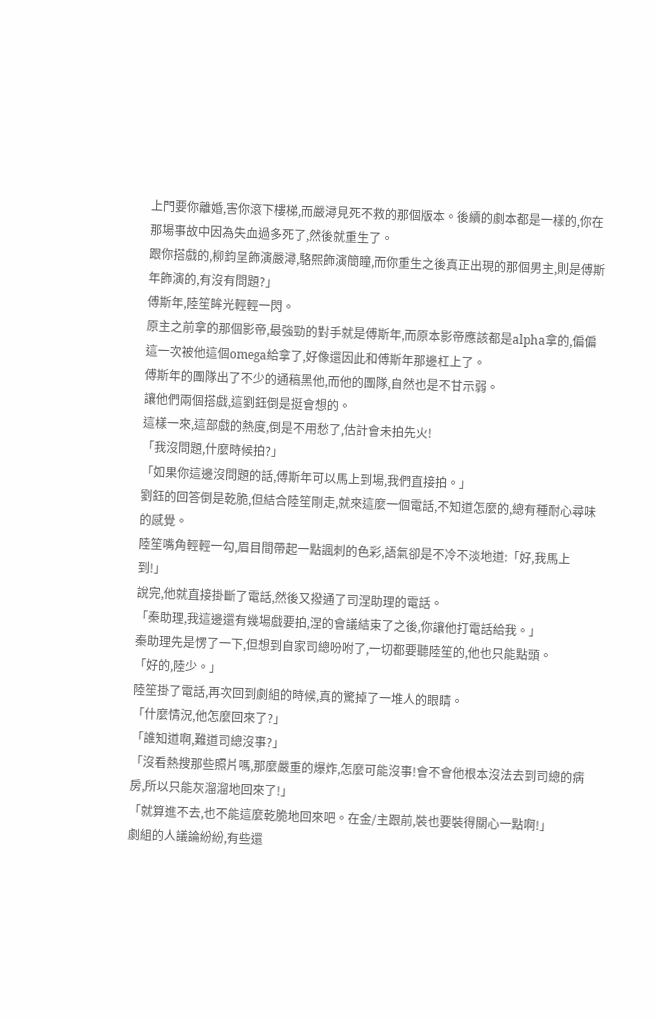上門要你離婚,害你滾下樓梯,而嚴潯見死不救的那個版本。後續的劇本都是一樣的,你在那場事故中因為失血過多死了,然後就重生了。
跟你搭戲的,柳鈞呈飾演嚴潯,駱熙飾演簡瞳,而你重生之後真正出現的那個男主,則是傅斯年飾演的,有沒有問題?」
傅斯年,陸笙眸光輕輕一閃。
原主之前拿的那個影帝,最強勁的對手就是傅斯年,而原本影帝應該都是alpha拿的,偏偏這一次被他這個omega給拿了,好像還因此和傅斯年那邊杠上了。
傅斯年的團隊出了不少的通稿黑他,而他的團隊,自然也是不甘示弱。
讓他們兩個搭戲,這劉鈺倒是挺會想的。
這樣一來,這部戲的熱度,倒是不用愁了,估計會未拍先火!
「我沒問題,什麼時候拍?」
「如果你這邊沒問題的話,傅斯年可以馬上到場,我們直接拍。」
劉鈺的回答倒是乾脆,但結合陸笙剛走,就來這麼一個電話,不知道怎麼的,總有種耐心尋味的感覺。
陸笙嘴角輕輕一勾,眉目間帶起一點諷刺的色彩,語氣卻是不冷不淡地道:「好,我馬上到!」
說完,他就直接掛斷了電話,然後又撥通了司涅助理的電話。
「秦助理,我這邊還有幾場戲要拍,涅的會議結束了之後,你讓他打電話給我。」
秦助理先是愣了一下,但想到自家司總吩咐了,一切都要聽陸笙的,他也只能點頭。
「好的,陸少。」
陸笙掛了電話,再次回到劇組的時候,真的驚掉了一堆人的眼睛。
「什麼情況,他怎麼回來了?」
「誰知道啊,難道司總沒事?」
「沒看熱搜那些照片嗎,那麼嚴重的爆炸,怎麼可能沒事!會不會他根本沒法去到司總的病房,所以只能灰溜溜地回來了!」
「就算進不去,也不能這麼乾脆地回來吧。在金/主跟前,裝也要裝得關心一點啊!」
劇組的人議論紛紛,有些還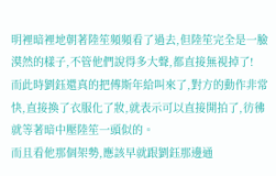明裡暗裡地朝著陸笙頻頻看了過去,但陸笙完全是一臉漠然的樣子,不管他們說得多大聲,都直接無視掉了!
而此時劉鈺還真的把傅斯年給叫來了,對方的動作非常快,直接換了衣服化了妝,就表示可以直接開拍了,彷彿就等著暗中壓陸笙一頭似的。
而且看他那個架勢,應該早就跟劉鈺那邊通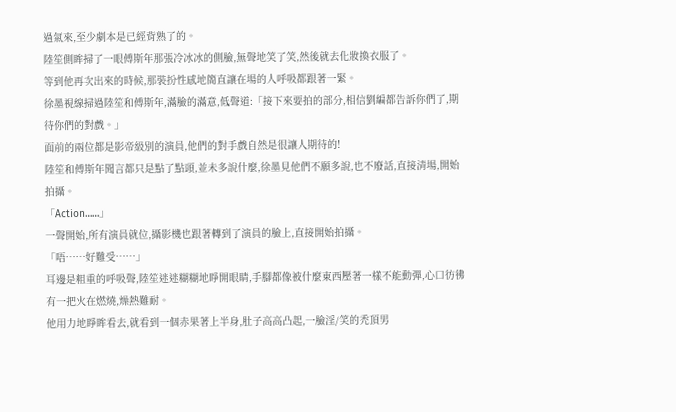過氣來,至少劇本是已經背熟了的。
陸笙側眸掃了一眼傅斯年那張冷冰冰的側臉,無聲地笑了笑,然後就去化妝換衣服了。
等到他再次出來的時候,那裝扮性感地簡直讓在場的人呼吸都跟著一緊。
徐墨視線掃過陸笙和傅斯年,滿臉的滿意,低聲道:「接下來要拍的部分,相信劉編都告訴你們了,期待你們的對戲。」
面前的兩位都是影帝級別的演員,他們的對手戲自然是很讓人期待的!
陸笙和傅斯年聞言都只是點了點頭,並未多說什麼,徐墨見他們不願多說,也不廢話,直接清場,開始拍攝。
「Action……」
一聲開始,所有演員就位,攝影機也跟著轉到了演員的臉上,直接開始拍攝。
「唔……好難受……」
耳邊是粗重的呼吸聲,陸笙迷迷糊糊地睜開眼睛,手腳都像被什麼東西壓著一樣不能動彈,心口彷彿有一把火在燃燒,燥熱難耐。
他用力地睜眸看去,就看到一個赤果著上半身,肚子高高凸起,一臉淫/笑的禿頂男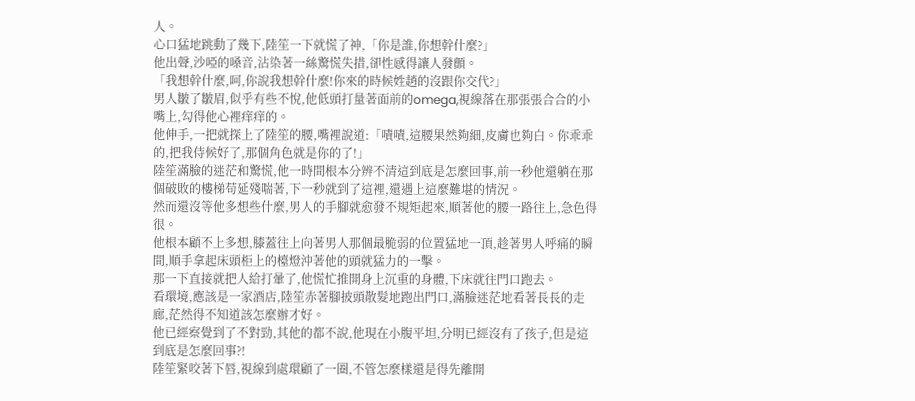人。
心口猛地跳動了幾下,陸笙一下就慌了神,「你是誰,你想幹什麼?」
他出聲,沙啞的嗓音,沾染著一絲驚慌失措,卻性感得讓人發顫。
「我想幹什麼,呵,你說我想幹什麼!你來的時候姓趙的沒跟你交代?」
男人皺了皺眉,似乎有些不悅,他低頭打量著面前的omega,視線落在那張張合合的小嘴上,勾得他心裡痒痒的。
他伸手,一把就探上了陸笙的腰,嘴裡說道:「嘖嘖,這腰果然夠細,皮膚也夠白。你乖乖的,把我侍候好了,那個角色就是你的了!」
陸笙滿臉的迷茫和驚慌,他一時間根本分辨不清這到底是怎麼回事,前一秒他還躺在那個破敗的樓梯苟延殘喘著,下一秒就到了這裡,還遇上這麼難堪的情況。
然而還沒等他多想些什麼,男人的手腳就愈發不規矩起來,順著他的腰一路往上,急色得很。
他根本顧不上多想,膝蓋往上向著男人那個最脆弱的位置猛地一頂,趁著男人呼痛的瞬間,順手拿起床頭柜上的檯燈沖著他的頭就猛力的一擊。
那一下直接就把人給打暈了,他慌忙推開身上沉重的身體,下床就往門口跑去。
看環境,應該是一家酒店,陸笙赤著腳披頭散髮地跑出門口,滿臉迷茫地看著長長的走廊,茫然得不知道該怎麼辦才好。
他已經察覺到了不對勁,其他的都不說,他現在小腹平坦,分明已經沒有了孩子,但是這到底是怎麼回事?!
陸笙緊咬著下唇,視線到處環顧了一圈,不管怎麼樣還是得先離開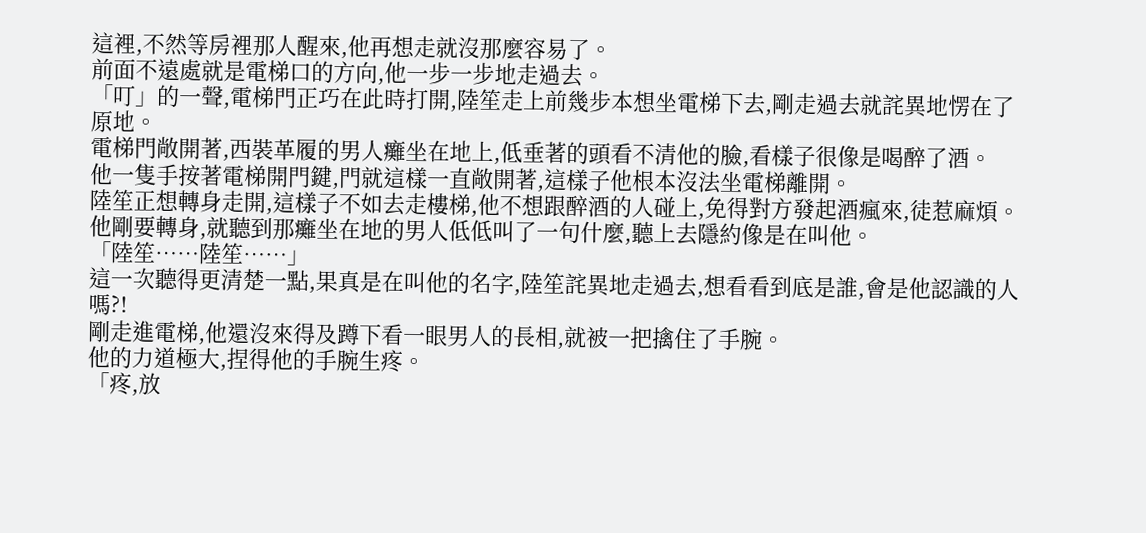這裡,不然等房裡那人醒來,他再想走就沒那麼容易了。
前面不遠處就是電梯口的方向,他一步一步地走過去。
「叮」的一聲,電梯門正巧在此時打開,陸笙走上前幾步本想坐電梯下去,剛走過去就詫異地愣在了原地。
電梯門敞開著,西裝革履的男人癱坐在地上,低垂著的頭看不清他的臉,看樣子很像是喝醉了酒。
他一隻手按著電梯開門鍵,門就這樣一直敞開著,這樣子他根本沒法坐電梯離開。
陸笙正想轉身走開,這樣子不如去走樓梯,他不想跟醉酒的人碰上,免得對方發起酒瘋來,徒惹麻煩。
他剛要轉身,就聽到那癱坐在地的男人低低叫了一句什麼,聽上去隱約像是在叫他。
「陸笙……陸笙……」
這一次聽得更清楚一點,果真是在叫他的名字,陸笙詫異地走過去,想看看到底是誰,會是他認識的人嗎?!
剛走進電梯,他還沒來得及蹲下看一眼男人的長相,就被一把擒住了手腕。
他的力道極大,捏得他的手腕生疼。
「疼,放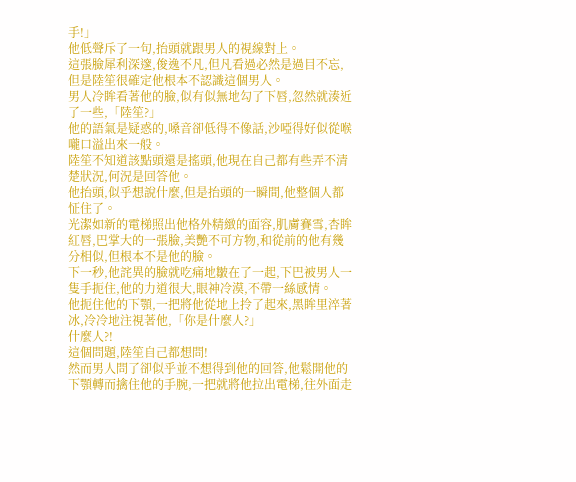手!」
他低聲斥了一句,抬頭就跟男人的視線對上。
這張臉犀利深邃,俊逸不凡,但凡看過必然是過目不忘,但是陸笙很確定他根本不認識這個男人。
男人冷眸看著他的臉,似有似無地勾了下唇,忽然就湊近了一些,「陸笙?」
他的語氣是疑惑的,嗓音卻低得不像話,沙啞得好似從喉嚨口溢出來一般。
陸笙不知道該點頭還是搖頭,他現在自己都有些弄不清楚狀況,何況是回答他。
他抬頭,似乎想說什麼,但是抬頭的一瞬間,他整個人都怔住了。
光潔如新的電梯照出他格外精緻的面容,肌膚賽雪,杏眸紅唇,巴掌大的一張臉,美艷不可方物,和從前的他有幾分相似,但根本不是他的臉。
下一秒,他詫異的臉就吃痛地皺在了一起,下巴被男人一隻手扼住,他的力道很大,眼神冷漠,不帶一絲感情。
他扼住他的下顎,一把將他從地上拎了起來,黑眸里淬著冰,冷冷地注視著他,「你是什麼人?」
什麼人?!
這個問題,陸笙自己都想問!
然而男人問了卻似乎並不想得到他的回答,他鬆開他的下顎轉而擒住他的手腕,一把就將他拉出電梯,往外面走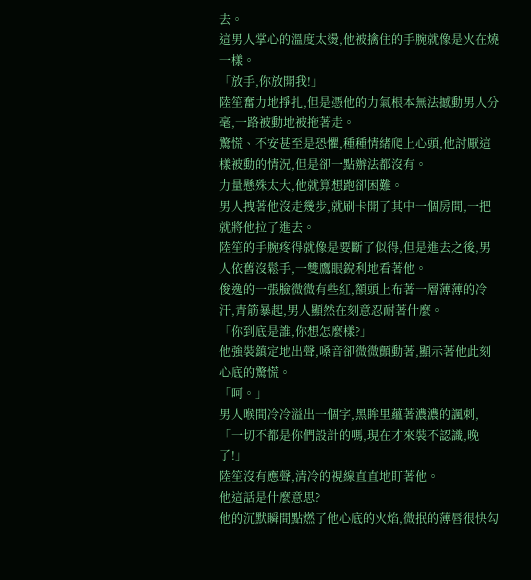去。
這男人掌心的溫度太燙,他被擒住的手腕就像是火在燒一樣。
「放手,你放開我!」
陸笙奮力地掙扎,但是憑他的力氣根本無法撼動男人分毫,一路被動地被拖著走。
驚慌、不安甚至是恐懼,種種情緒爬上心頭,他討厭這樣被動的情況,但是卻一點辦法都沒有。
力量懸殊太大,他就算想跑卻困難。
男人拽著他沒走幾步,就刷卡開了其中一個房間,一把就將他拉了進去。
陸笙的手腕疼得就像是要斷了似得,但是進去之後,男人依舊沒鬆手,一雙鷹眼銳利地看著他。
俊逸的一張臉微微有些紅,額頭上布著一層薄薄的冷汗,青筋暴起,男人顯然在刻意忍耐著什麼。
「你到底是誰,你想怎麼樣?」
他強裝鎮定地出聲,嗓音卻微微顫動著,顯示著他此刻心底的驚慌。
「呵。」
男人喉間冷冷溢出一個字,黑眸里蘊著濃濃的諷刺,「一切不都是你們設計的嗎,現在才來裝不認識,晚了!」
陸笙沒有應聲,清冷的視線直直地盯著他。
他這話是什麼意思?
他的沉默瞬間點燃了他心底的火焰,微抿的薄唇很快勾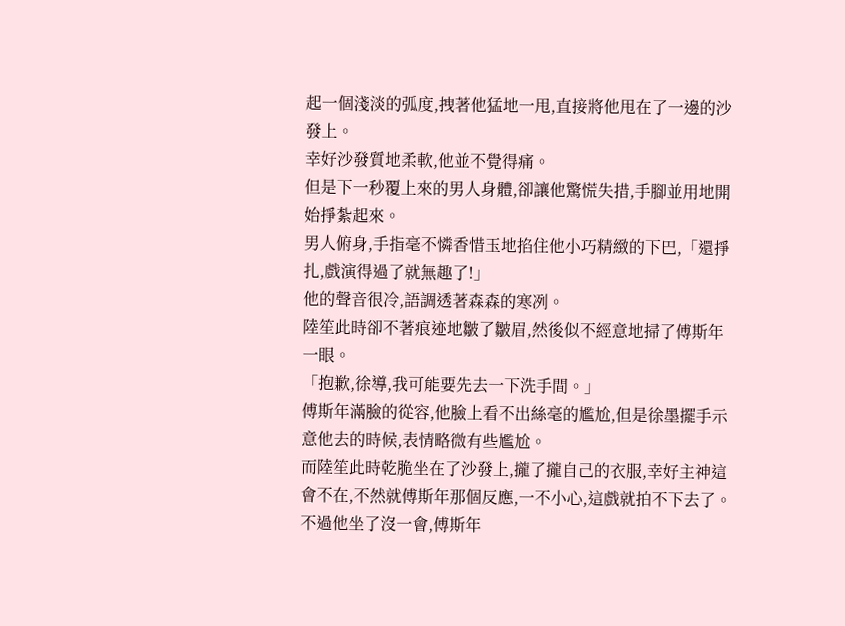起一個淺淡的弧度,拽著他猛地一甩,直接將他甩在了一邊的沙發上。
幸好沙發質地柔軟,他並不覺得痛。
但是下一秒覆上來的男人身體,卻讓他驚慌失措,手腳並用地開始掙紮起來。
男人俯身,手指毫不憐香惜玉地掐住他小巧精緻的下巴,「還掙扎,戲演得過了就無趣了!」
他的聲音很冷,語調透著森森的寒冽。
陸笙此時卻不著痕迹地皺了皺眉,然後似不經意地掃了傅斯年一眼。
「抱歉,徐導,我可能要先去一下洗手間。」
傅斯年滿臉的從容,他臉上看不出絲毫的尷尬,但是徐墨擺手示意他去的時候,表情略微有些尷尬。
而陸笙此時乾脆坐在了沙發上,攏了攏自己的衣服,幸好主神這會不在,不然就傅斯年那個反應,一不小心,這戲就拍不下去了。
不過他坐了沒一會,傅斯年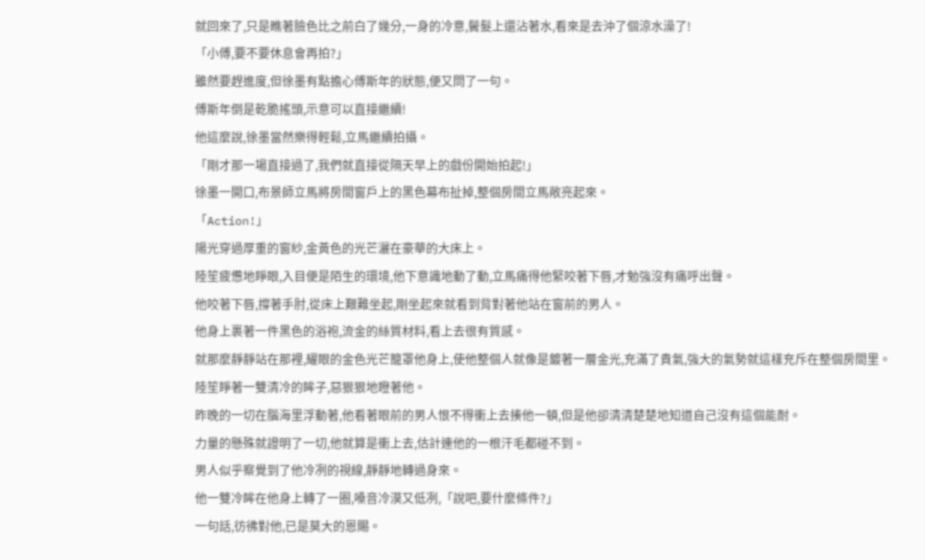就回來了,只是瞧著臉色比之前白了幾分,一身的冷意,鬢髮上還沾著水,看來是去沖了個涼水澡了!
「小傅,要不要休息會再拍?」
雖然要趕進度,但徐墨有點擔心傅斯年的狀態,便又問了一句。
傅斯年倒是乾脆搖頭,示意可以直接繼續!
他這麼說,徐墨當然樂得輕鬆,立馬繼續拍攝。
「剛才那一場直接過了,我們就直接從隔天早上的戲份開始拍起!」
徐墨一開口,布景師立馬將房間窗戶上的黑色幕布扯掉,整個房間立馬敞亮起來。
「Action!」
陽光穿過厚重的窗紗,金黃色的光芒灑在豪華的大床上。
陸笙疲憊地睜眼,入目便是陌生的環境,他下意識地動了動,立馬痛得他緊咬著下唇,才勉強沒有痛呼出聲。
他咬著下唇,撐著手肘,從床上艱難坐起,剛坐起來就看到背對著他站在窗前的男人。
他身上裹著一件黑色的浴袍,流金的絲質材料,看上去很有質感。
就那麼靜靜站在那裡,耀眼的金色光芒籠罩他身上,使他整個人就像是鍍著一層金光,充滿了貴氣,強大的氣勢就這樣充斥在整個房間里。
陸笙睜著一雙清冷的眸子,惡狠狠地瞪著他。
昨晚的一切在腦海里浮動著,他看著眼前的男人恨不得衝上去揍他一頓,但是他卻清清楚楚地知道自己沒有這個能耐。
力量的懸殊就證明了一切,他就算是衝上去,估計連他的一根汗毛都碰不到。
男人似乎察覺到了他冷冽的視線,靜靜地轉過身來。
他一雙冷眸在他身上轉了一圈,嗓音冷漠又低冽,「說吧,要什麼條件?」
一句話,彷彿對他,已是莫大的恩賜。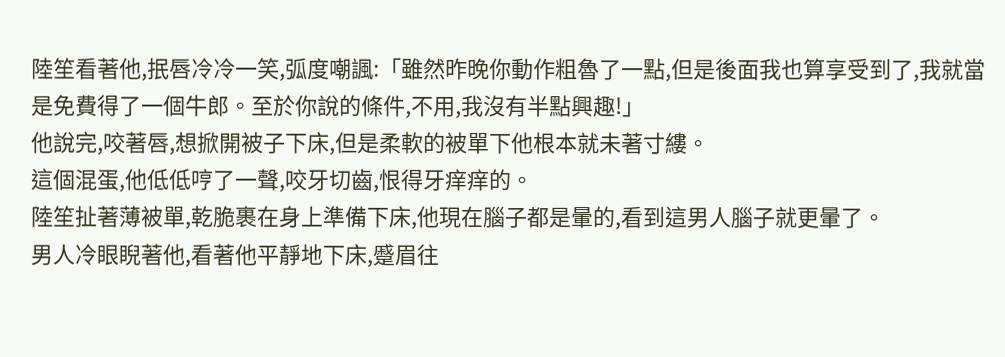陸笙看著他,抿唇冷冷一笑,弧度嘲諷:「雖然昨晚你動作粗魯了一點,但是後面我也算享受到了,我就當是免費得了一個牛郎。至於你說的條件,不用,我沒有半點興趣!」
他說完,咬著唇,想掀開被子下床,但是柔軟的被單下他根本就未著寸縷。
這個混蛋,他低低哼了一聲,咬牙切齒,恨得牙痒痒的。
陸笙扯著薄被單,乾脆裹在身上準備下床,他現在腦子都是暈的,看到這男人腦子就更暈了。
男人冷眼睨著他,看著他平靜地下床,蹙眉往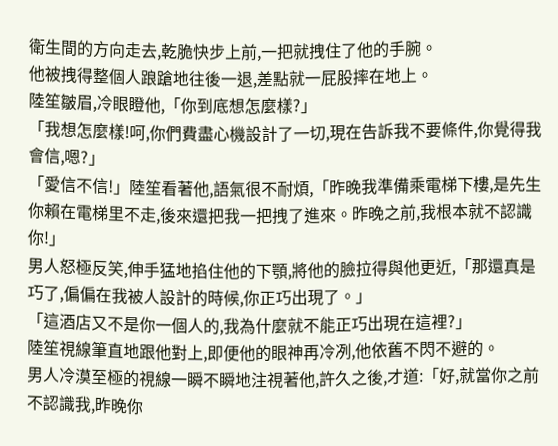衛生間的方向走去,乾脆快步上前,一把就拽住了他的手腕。
他被拽得整個人踉蹌地往後一退,差點就一屁股摔在地上。
陸笙皺眉,冷眼瞪他,「你到底想怎麼樣?」
「我想怎麼樣!呵,你們費盡心機設計了一切,現在告訴我不要條件,你覺得我會信,嗯?」
「愛信不信!」陸笙看著他,語氣很不耐煩,「昨晚我準備乘電梯下樓,是先生你賴在電梯里不走,後來還把我一把拽了進來。昨晚之前,我根本就不認識你!」
男人怒極反笑,伸手猛地掐住他的下顎,將他的臉拉得與他更近,「那還真是巧了,偏偏在我被人設計的時候,你正巧出現了。」
「這酒店又不是你一個人的,我為什麼就不能正巧出現在這裡?」
陸笙視線筆直地跟他對上,即便他的眼神再冷冽,他依舊不閃不避的。
男人冷漠至極的視線一瞬不瞬地注視著他,許久之後,才道:「好,就當你之前不認識我,昨晚你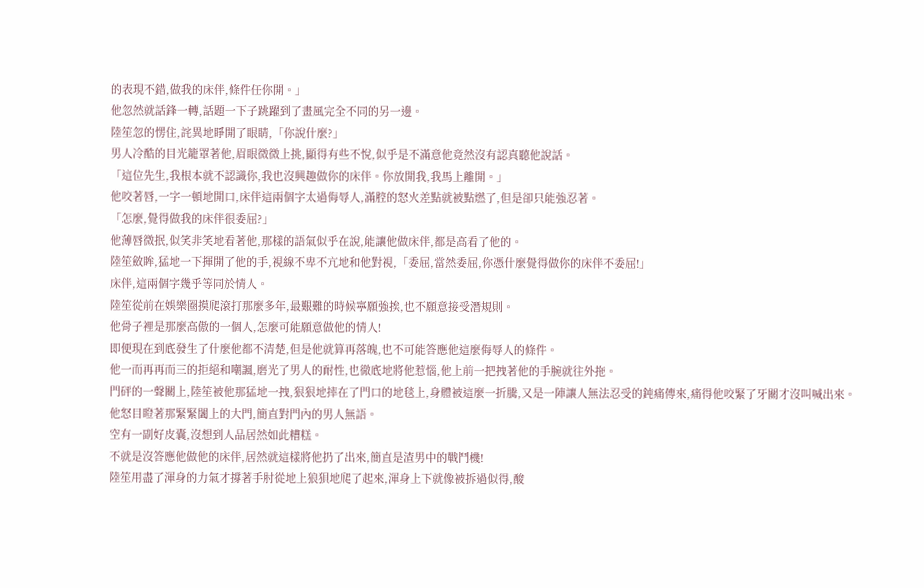的表現不錯,做我的床伴,條件任你開。」
他忽然就話鋒一轉,話題一下子跳躍到了畫風完全不同的另一邊。
陸笙忽的愣住,詫異地睜開了眼睛,「你說什麼?」
男人冷酷的目光籠罩著他,眉眼微微上挑,顯得有些不悅,似乎是不滿意他竟然沒有認真聽他說話。
「這位先生,我根本就不認識你,我也沒興趣做你的床伴。你放開我,我馬上離開。」
他咬著唇,一字一頓地開口,床伴這兩個字太過侮辱人,滿腔的怒火差點就被點燃了,但是卻只能強忍著。
「怎麼,覺得做我的床伴很委屈?」
他薄唇微抿,似笑非笑地看著他,那樣的語氣似乎在說,能讓他做床伴,都是高看了他的。
陸笙斂眸,猛地一下揮開了他的手,視線不卑不亢地和他對視,「委屈,當然委屈,你憑什麼覺得做你的床伴不委屈!」
床伴,這兩個字幾乎等同於情人。
陸笙從前在娛樂圈摸爬滾打那麼多年,最艱難的時候寧願強挨,也不願意接受潛規則。
他骨子裡是那麼高傲的一個人,怎麼可能願意做他的情人!
即便現在到底發生了什麼他都不清楚,但是他就算再落魄,也不可能答應他這麼侮辱人的條件。
他一而再再而三的拒絕和嘲諷,磨光了男人的耐性,也徹底地將他惹惱,他上前一把拽著他的手腕就往外拖。
門砰的一聲關上,陸笙被他那猛地一拽,狠狠地摔在了門口的地毯上,身體被這麼一折騰,又是一陣讓人無法忍受的鈍痛傳來,痛得他咬緊了牙關才沒叫喊出來。
他怒目瞪著那緊緊闔上的大門,簡直對門內的男人無語。
空有一副好皮囊,沒想到人品居然如此糟糕。
不就是沒答應他做他的床伴,居然就這樣將他扔了出來,簡直是渣男中的戰鬥機!
陸笙用盡了渾身的力氣才撐著手肘從地上狼狽地爬了起來,渾身上下就像被拆過似得,酸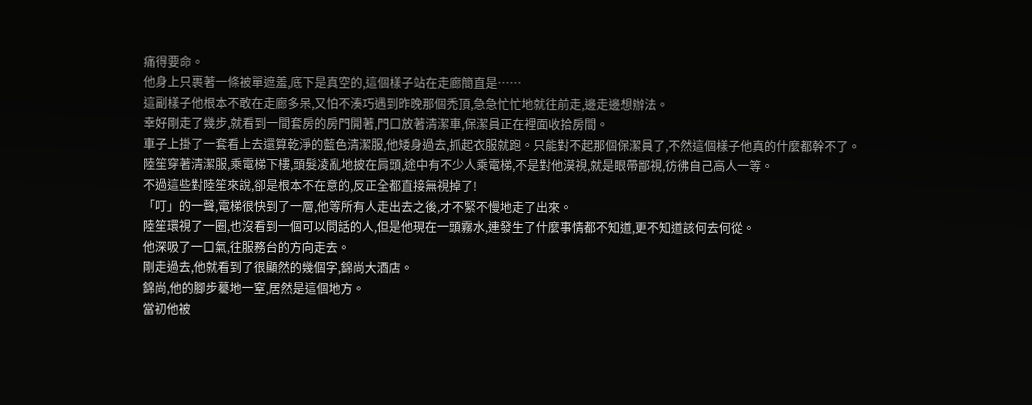痛得要命。
他身上只裹著一條被單遮羞,底下是真空的,這個樣子站在走廊簡直是……
這副樣子他根本不敢在走廊多呆,又怕不湊巧遇到昨晚那個禿頂,急急忙忙地就往前走,邊走邊想辦法。
幸好剛走了幾步,就看到一間套房的房門開著,門口放著清潔車,保潔員正在裡面收拾房間。
車子上掛了一套看上去還算乾淨的藍色清潔服,他矮身過去,抓起衣服就跑。只能對不起那個保潔員了,不然這個樣子他真的什麼都幹不了。
陸笙穿著清潔服,乘電梯下樓,頭髮凌亂地披在肩頭,途中有不少人乘電梯,不是對他漠視,就是眼帶鄙視,彷彿自己高人一等。
不過這些對陸笙來說,卻是根本不在意的,反正全都直接無視掉了!
「叮」的一聲,電梯很快到了一層,他等所有人走出去之後,才不緊不慢地走了出來。
陸笙環視了一圈,也沒看到一個可以問話的人,但是他現在一頭霧水,連發生了什麼事情都不知道,更不知道該何去何從。
他深吸了一口氣,往服務台的方向走去。
剛走過去,他就看到了很顯然的幾個字,錦尚大酒店。
錦尚,他的腳步驀地一窒,居然是這個地方。
當初他被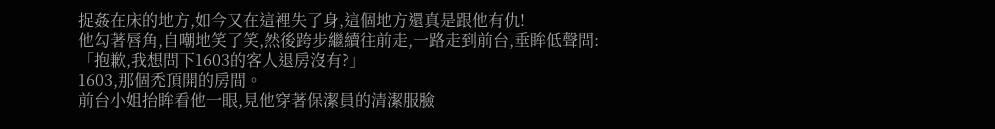捉姦在床的地方,如今又在這裡失了身,這個地方還真是跟他有仇!
他勾著唇角,自嘲地笑了笑,然後跨步繼續往前走,一路走到前台,垂眸低聲問:「抱歉,我想問下1603的客人退房沒有?」
1603,那個禿頂開的房間。
前台小姐抬眸看他一眼,見他穿著保潔員的清潔服臉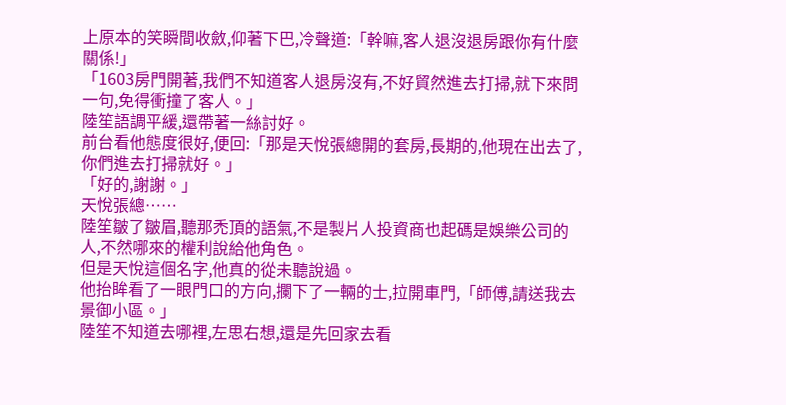上原本的笑瞬間收斂,仰著下巴,冷聲道:「幹嘛,客人退沒退房跟你有什麼關係!」
「1603房門開著,我們不知道客人退房沒有,不好貿然進去打掃,就下來問一句,免得衝撞了客人。」
陸笙語調平緩,還帶著一絲討好。
前台看他態度很好,便回:「那是天悅張總開的套房,長期的,他現在出去了,你們進去打掃就好。」
「好的,謝謝。」
天悅張總……
陸笙皺了皺眉,聽那禿頂的語氣,不是製片人投資商也起碼是娛樂公司的人,不然哪來的權利說給他角色。
但是天悅這個名字,他真的從未聽說過。
他抬眸看了一眼門口的方向,攔下了一輛的士,拉開車門,「師傅,請送我去景御小區。」
陸笙不知道去哪裡,左思右想,還是先回家去看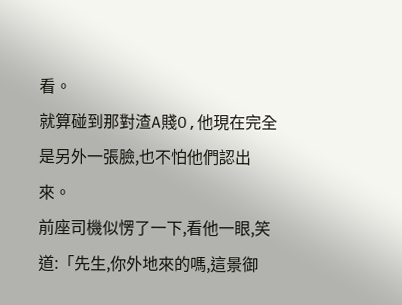看。
就算碰到那對渣A賤O,他現在完全是另外一張臉,也不怕他們認出來。
前座司機似愣了一下,看他一眼,笑道:「先生,你外地來的嗎,這景御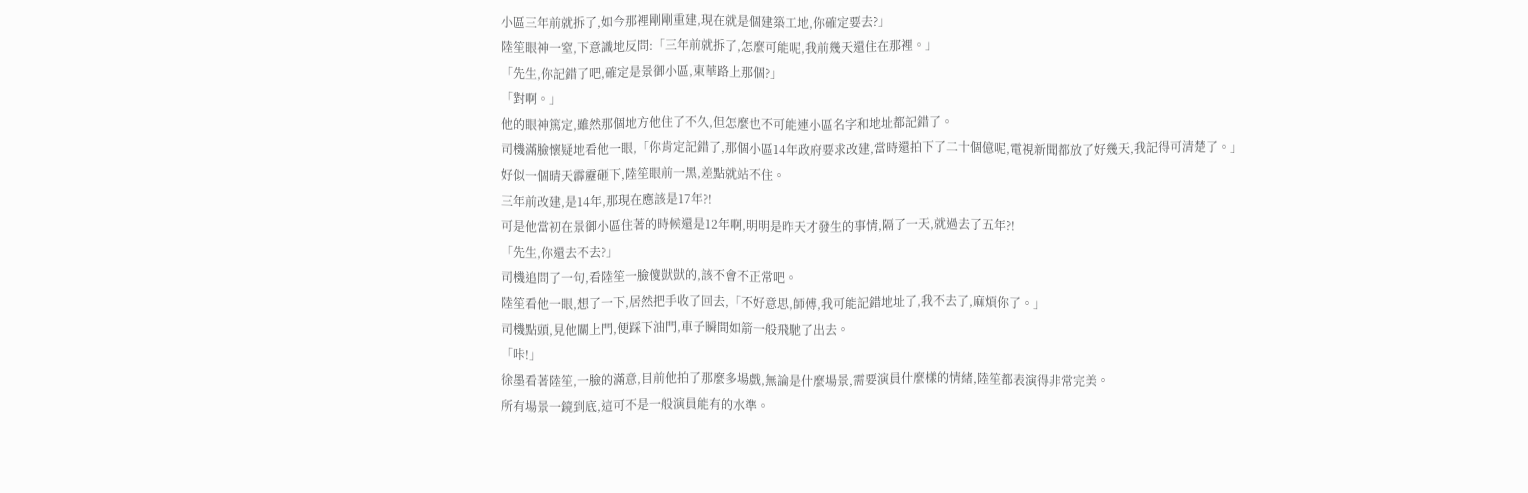小區三年前就拆了,如今那裡剛剛重建,現在就是個建築工地,你確定要去?」
陸笙眼神一窒,下意識地反問:「三年前就拆了,怎麼可能呢,我前幾天還住在那裡。」
「先生,你記錯了吧,確定是景御小區,東華路上那個?」
「對啊。」
他的眼神篤定,雖然那個地方他住了不久,但怎麼也不可能連小區名字和地址都記錯了。
司機滿臉懷疑地看他一眼,「你肯定記錯了,那個小區14年政府要求改建,當時還拍下了二十個億呢,電視新聞都放了好幾天,我記得可清楚了。」
好似一個晴天霹靂砸下,陸笙眼前一黑,差點就站不住。
三年前改建,是14年,那現在應該是17年?!
可是他當初在景御小區住著的時候還是12年啊,明明是昨天才發生的事情,隔了一天,就過去了五年?!
「先生,你還去不去?」
司機追問了一句,看陸笙一臉傻獃獃的,該不會不正常吧。
陸笙看他一眼,想了一下,居然把手收了回去,「不好意思,師傅,我可能記錯地址了,我不去了,麻煩你了。」
司機點頭,見他關上門,便踩下油門,車子瞬間如箭一般飛馳了出去。
「咔!」
徐墨看著陸笙,一臉的滿意,目前他拍了那麼多場戲,無論是什麼場景,需要演員什麼樣的情緒,陸笙都表演得非常完美。
所有場景一鏡到底,這可不是一般演員能有的水準。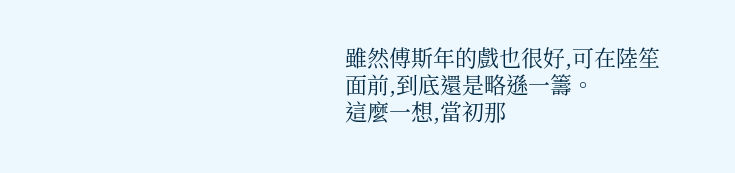雖然傅斯年的戲也很好,可在陸笙面前,到底還是略遜一籌。
這麼一想,當初那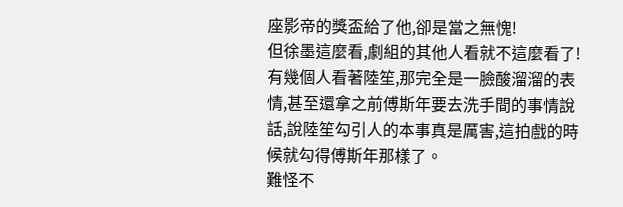座影帝的獎盃給了他,卻是當之無愧!
但徐墨這麼看,劇組的其他人看就不這麼看了!
有幾個人看著陸笙,那完全是一臉酸溜溜的表情,甚至還拿之前傅斯年要去洗手間的事情說話,說陸笙勾引人的本事真是厲害,這拍戲的時候就勾得傅斯年那樣了。
難怪不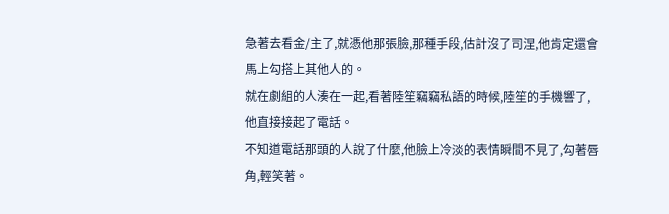急著去看金/主了,就憑他那張臉,那種手段,估計沒了司涅,他肯定還會馬上勾搭上其他人的。
就在劇組的人湊在一起,看著陸笙竊竊私語的時候,陸笙的手機響了,他直接接起了電話。
不知道電話那頭的人說了什麼,他臉上冷淡的表情瞬間不見了,勾著唇角,輕笑著。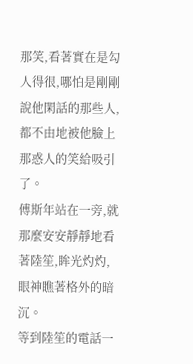那笑,看著實在是勾人得很,哪怕是剛剛說他閑話的那些人,都不由地被他臉上那惑人的笑給吸引了。
傅斯年站在一旁,就那麼安安靜靜地看著陸笙,眸光灼灼,眼神瞧著格外的暗沉。
等到陸笙的電話一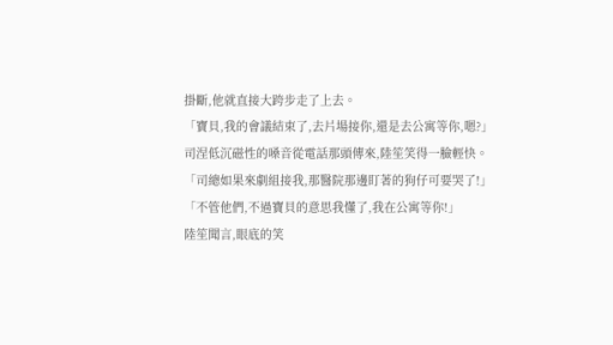掛斷,他就直接大跨步走了上去。
「寶貝,我的會議結束了,去片場接你,還是去公寓等你,嗯?」
司涅低沉磁性的嗓音從電話那頭傳來,陸笙笑得一臉輕快。
「司總如果來劇組接我,那醫院那邊盯著的狗仔可要哭了!」
「不管他們,不過寶貝的意思我懂了,我在公寓等你!」
陸笙聞言,眼底的笑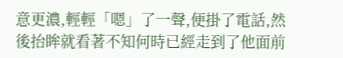意更濃,輕輕「嗯」了一聲,便掛了電話,然後抬眸就看著不知何時已經走到了他面前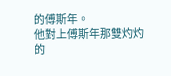的傅斯年。
他對上傅斯年那雙灼灼的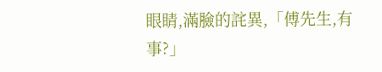眼睛,滿臉的詫異,「傅先生,有事?」